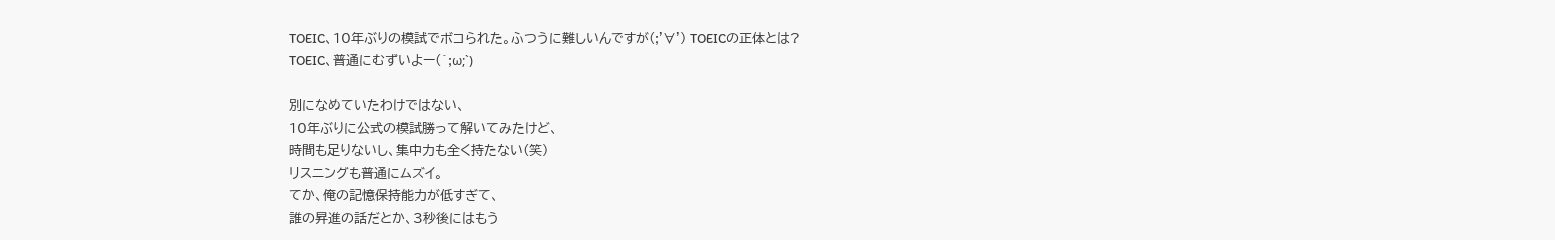TOEIC、10年ぶりの模試でボコられた。ふつうに難しいんですが(;'∀') TOEICの正体とは?
TOEIC、普通にむずいよー(´;ω;`)

別になめていたわけではない、
10年ぶりに公式の模試勝って解いてみたけど、
時間も足りないし、集中力も全く持たない(笑)
リスニングも普通にムズイ。
てか、俺の記憶保持能力が低すぎて、
誰の昇進の話だとか、3秒後にはもう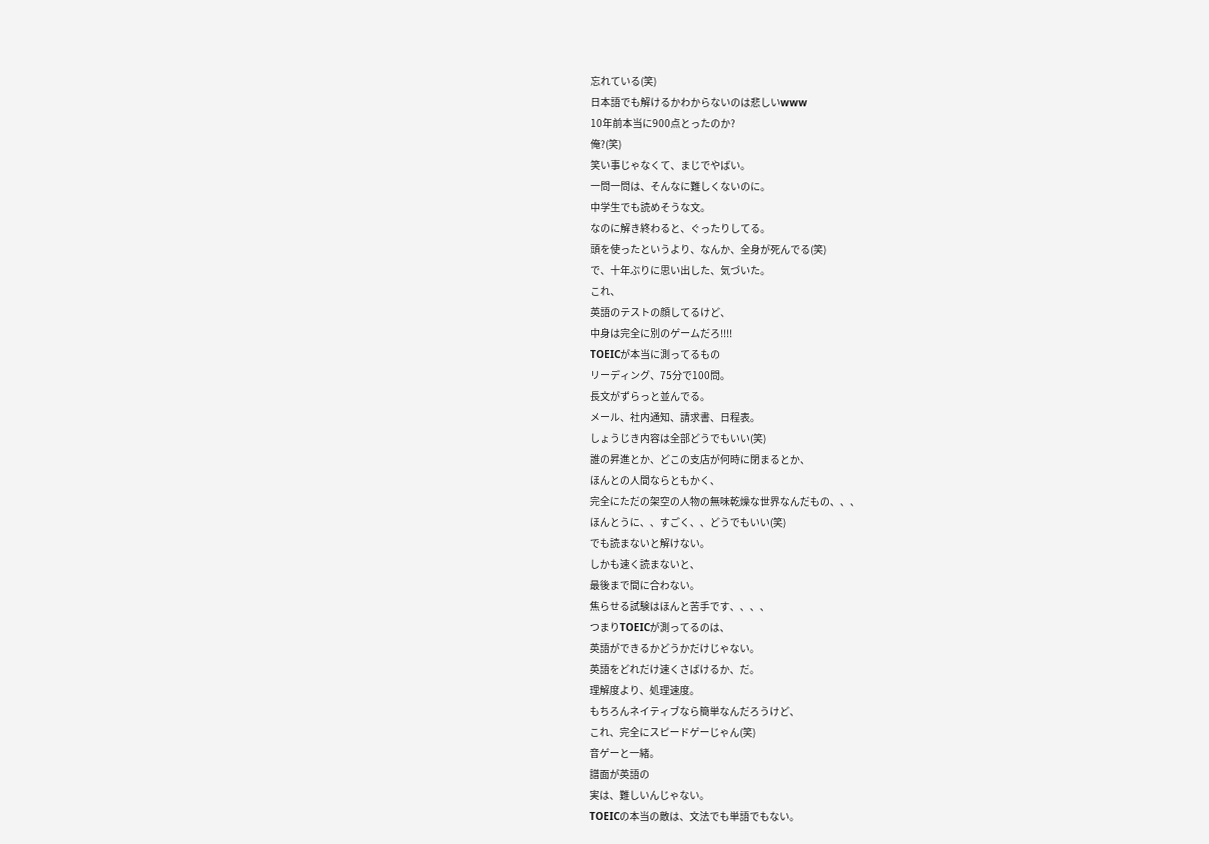忘れている(笑)
日本語でも解けるかわからないのは悲しいwww
10年前本当に900点とったのか?
俺?(笑)
笑い事じゃなくて、まじでやばい。
一問一問は、そんなに難しくないのに。
中学生でも読めそうな文。
なのに解き終わると、ぐったりしてる。
頭を使ったというより、なんか、全身が死んでる(笑)
で、十年ぶりに思い出した、気づいた。
これ、
英語のテストの顔してるけど、
中身は完全に別のゲームだろ!!!!
TOEICが本当に測ってるもの
リーディング、75分で100問。
長文がずらっと並んでる。
メール、社内通知、請求書、日程表。
しょうじき内容は全部どうでもいい(笑)
誰の昇進とか、どこの支店が何時に閉まるとか、
ほんとの人間ならともかく、
完全にただの架空の人物の無味乾燥な世界なんだもの、、、
ほんとうに、、すごく、、どうでもいい(笑)
でも読まないと解けない。
しかも速く読まないと、
最後まで間に合わない。
焦らせる試験はほんと苦手です、、、、
つまりTOEICが測ってるのは、
英語ができるかどうかだけじゃない。
英語をどれだけ速くさばけるか、だ。
理解度より、処理速度。
もちろんネイティブなら簡単なんだろうけど、
これ、完全にスピードゲーじゃん(笑)
音ゲーと一緒。
譜面が英語の
実は、難しいんじゃない。
TOEICの本当の敵は、文法でも単語でもない。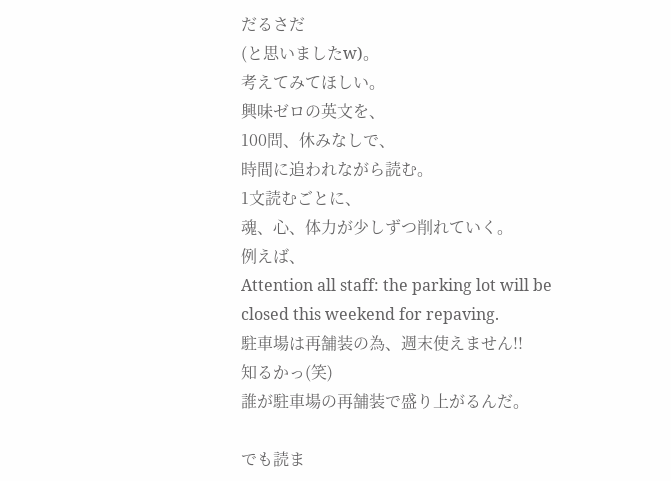だるさだ
(と思いましたw)。
考えてみてほしい。
興味ゼロの英文を、
100問、休みなしで、
時間に追われながら読む。
1文読むごとに、
魂、心、体力が少しずつ削れていく。
例えば、
Attention all staff: the parking lot will be closed this weekend for repaving.
駐車場は再舗装の為、週末使えません!!
知るかっ(笑)
誰が駐車場の再舗装で盛り上がるんだ。

でも読ま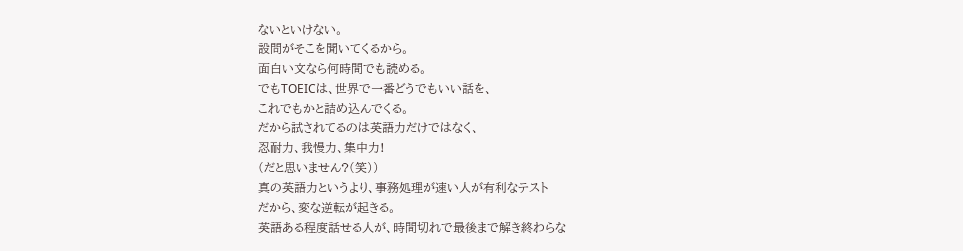ないといけない。
設問がそこを聞いてくるから。
面白い文なら何時間でも読める。
でもTOEICは、世界で一番どうでもいい話を、
これでもかと詰め込んでくる。
だから試されてるのは英語力だけではなく、
忍耐力、我慢力、集中力!
(だと思いません?(笑))
真の英語力というより、事務処理が速い人が有利なテスト
だから、変な逆転が起きる。
英語ある程度話せる人が、時間切れで最後まで解き終わらな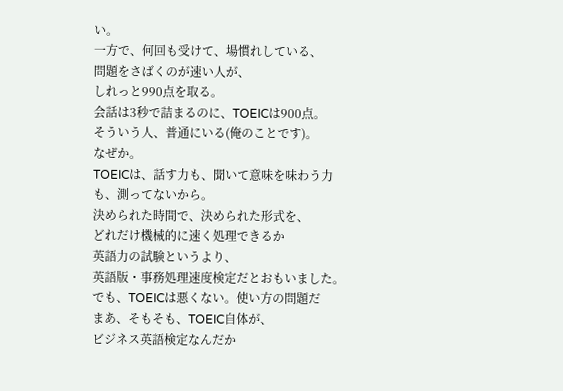い。
一方で、何回も受けて、場慣れしている、
問題をさばくのが速い人が、
しれっと990点を取る。
会話は3秒で詰まるのに、TOEICは900点。
そういう人、普通にいる(俺のことです)。
なぜか。
TOEICは、話す力も、聞いて意味を味わう力も、測ってないから。
決められた時間で、決められた形式を、
どれだけ機械的に速く処理できるか
英語力の試験というより、
英語版・事務処理速度検定だとおもいました。
でも、TOEICは悪くない。使い方の問題だ
まあ、そもそも、TOEIC自体が、
ビジネス英語検定なんだか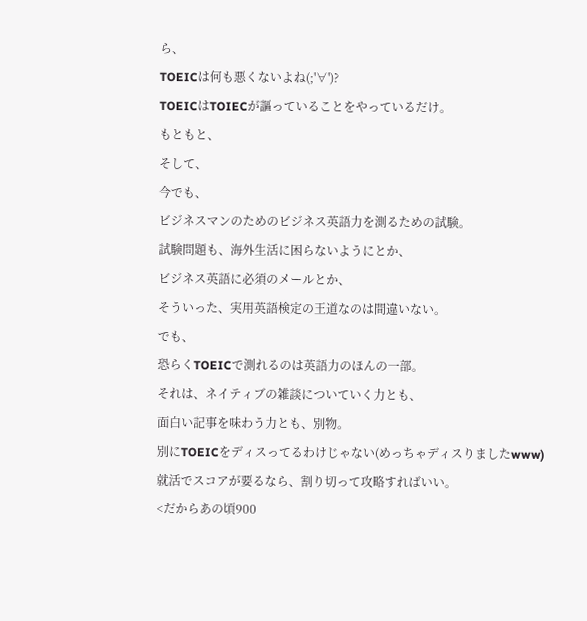ら、
TOEICは何も悪くないよね(;'∀')?
TOEICはTOIECが謳っていることをやっているだけ。
もともと、
そして、
今でも、
ビジネスマンのためのビジネス英語力を測るための試験。
試験問題も、海外生活に困らないようにとか、
ビジネス英語に必須のメールとか、
そういった、実用英語検定の王道なのは間違いない。
でも、
恐らくTOEICで測れるのは英語力のほんの一部。
それは、ネイティブの雑談についていく力とも、
面白い記事を味わう力とも、別物。
別にTOEICをディスってるわけじゃない(めっちゃディスりましたwww)
就活でスコアが要るなら、割り切って攻略すればいい。
<だからあの頃900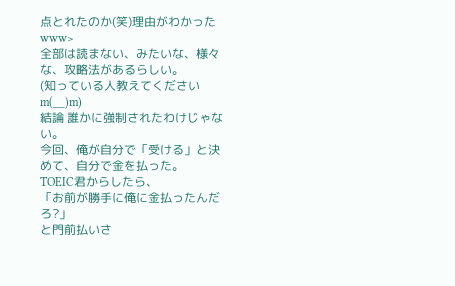点とれたのか(笑)理由がわかったwww>
全部は読まない、みたいな、様々な、攻略法があるらしい。
(知っている人教えてくださいm(__)m)
結論 誰かに強制されたわけじゃない。
今回、俺が自分で「受ける」と決めて、自分で金を払った。
TOEIC君からしたら、
「お前が勝手に俺に金払ったんだろ?」
と門前払いさ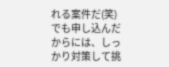れる案件だ(笑)
でも申し込んだからには、しっかり対策して挑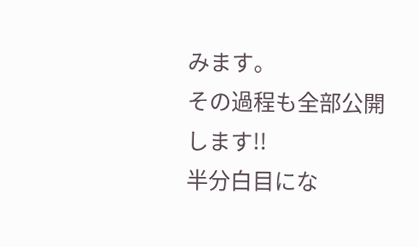みます。
その過程も全部公開します!!
半分白目にな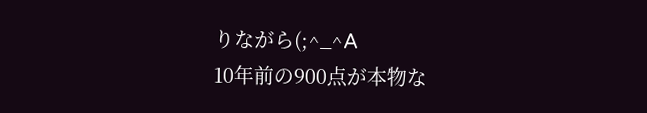りながら(;^_^A
10年前の900点が本物な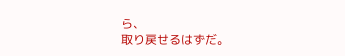ら、
取り戻せるはずだ。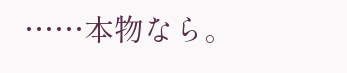……本物なら。